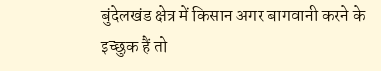बुंदेलखंड क्षेत्र में किसान अगर बागवानी करने के इच्छुक हैं तो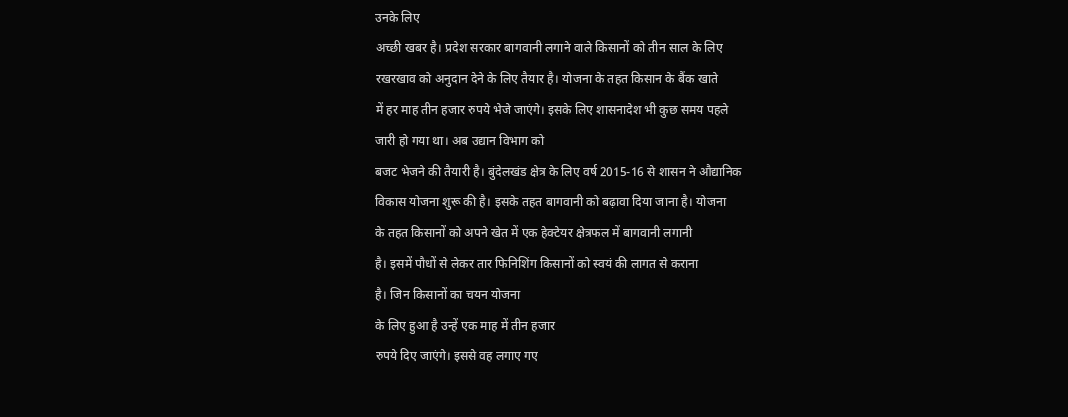उनके लिए
अच्छी खबर है। प्रदेश सरकार बागवानी लगाने वाले किसानों को तीन साल के लिए
रखरखाव को अनुदान देने के लिए तैयार है। योजना के तहत किसान के बैंक खाते
में हर माह तीन हजार रुपये भेजे जाएंगे। इसके लिए शासनादेश भी कुछ समय पहले
जारी हो गया था। अब उद्यान विभाग को
बजट भेजने की तैयारी है। बुंदेलखंड क्षेत्र के लिए वर्ष 2015-16 से शासन ने औद्यानिक
विकास योजना शुरू की है। इसके तहत बागवानी को बढ़ावा दिया जाना है। योजना
के तहत किसानों को अपने खेत में एक हेक्टेयर क्षेत्रफल में बागवानी लगानी
है। इसमें पौधों से लेकर तार फिनिशिंग किसानों को स्वयं की लागत से कराना
है। जिन किसानों का चयन योजना
के लिए हुआ है उन्हें एक माह में तीन हजार
रुपये दिए जाएंगे। इससे वह लगाए गए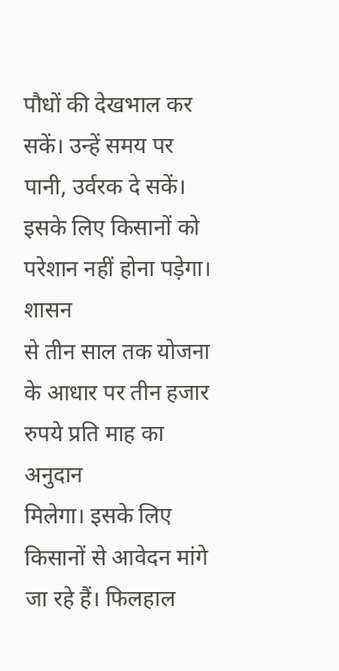पौधों की देखभाल कर सकें। उन्हें समय पर
पानी, उर्वरक दे सकें। इसके लिए किसानों को परेशान नहीं होना पड़ेगा। शासन
से तीन साल तक योजना के आधार पर तीन हजार रुपये प्रति माह का अनुदान
मिलेगा। इसके लिए किसानों से आवेदन मांगे जा रहे हैं। फिलहाल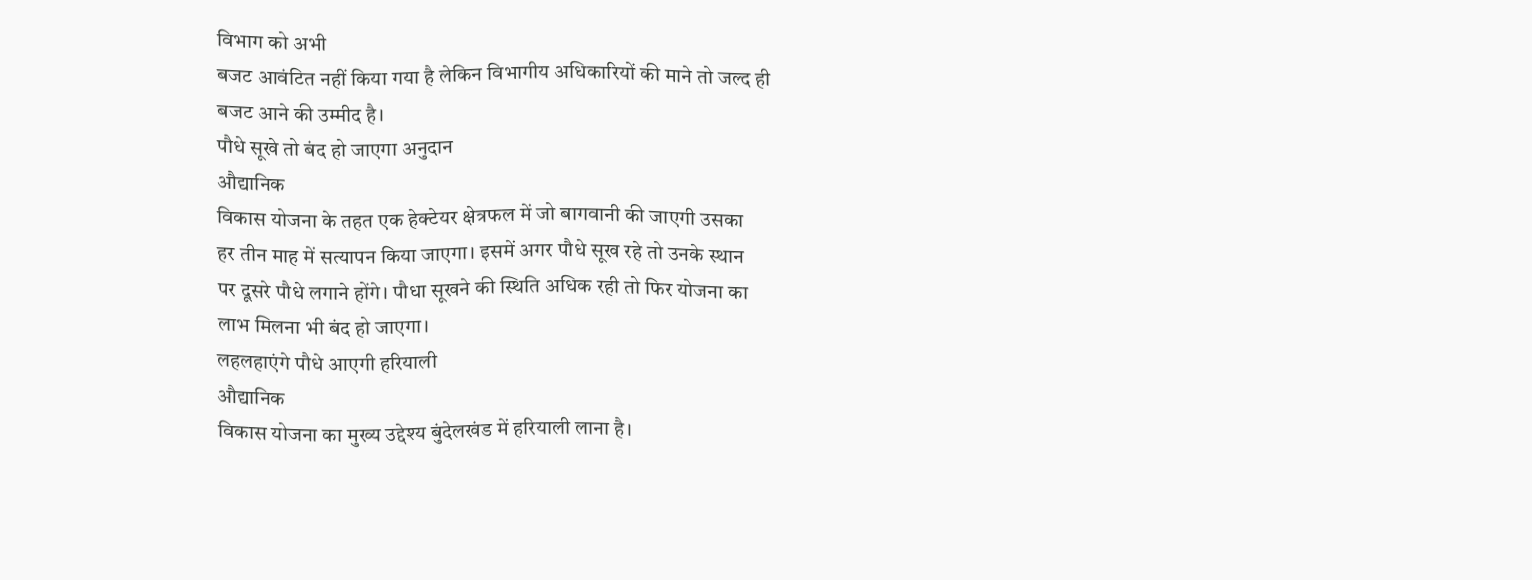विभाग को अभी
बजट आवंटित नहीं किया गया है लेकिन विभागीय अधिकारियों की माने तो जल्द ही
बजट आने की उम्मीद है।
पौधे सूखे तो बंद हो जाएगा अनुदान
औद्यानिक
विकास योजना के तहत एक हेक्टेयर क्षेत्रफल में जो बागवानी की जाएगी उसका
हर तीन माह में सत्यापन किया जाएगा। इसमें अगर पौधे सूख रहे तो उनके स्थान
पर दूसरे पौधे लगाने होंगे। पौधा सूखने की स्थिति अधिक रही तो फिर योजना का
लाभ मिलना भी बंद हो जाएगा।
लहलहाएंगे पौधे आएगी हरियाली
औद्यानिक
विकास योजना का मुख्य उद्देश्य बुंदेलखंड में हरियाली लाना है।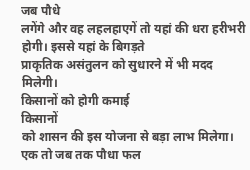जब पौधे
लगेंगे और वह लहलहाएगें तो यहां की धरा हरीभरी होगी। इससे यहां के बिगड़ते
प्राकृतिक असंतुलन को सुधारने में भी मदद मिलेगी।
किसानों को होगी कमाई
किसानों
को शासन की इस योजना से बड़ा लाभ मिलेगा। एक तो जब तक पौधा फल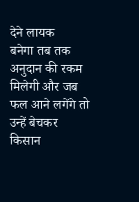देने लायक
बनेगा तब तक अनुदान की रकम मिलेगी और जब फल आने लगेंगे तो उन्हें बेचकर
किसान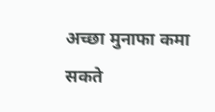अच्छा मुनाफा कमा सकते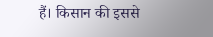हैं। किसान की इससे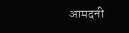आमदनी